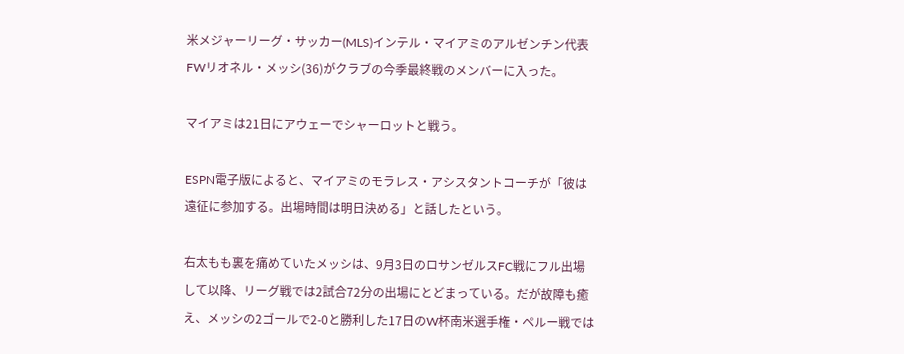米メジャーリーグ・サッカー(MLS)インテル・マイアミのアルゼンチン代表FWリオネル・メッシ(36)がクラブの今季最終戦のメンバーに入った。

マイアミは21日にアウェーでシャーロットと戦う。

ESPN電子版によると、マイアミのモラレス・アシスタントコーチが「彼は遠征に参加する。出場時間は明日決める」と話したという。

右太もも裏を痛めていたメッシは、9月3日のロサンゼルスFC戦にフル出場して以降、リーグ戦では2試合72分の出場にとどまっている。だが故障も癒え、メッシの2ゴールで2-0と勝利した17日のW杯南米選手権・ペルー戦では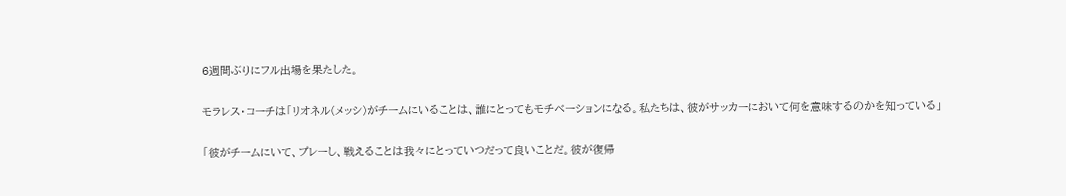6週間ぶりにフル出場を果たした。

モラレス・コーチは「リオネル(メッシ)がチームにいることは、誰にとってもモチベーションになる。私たちは、彼がサッカーにおいて何を意味するのかを知っている」

「彼がチームにいて、プレーし、戦えることは我々にとっていつだって良いことだ。彼が復帰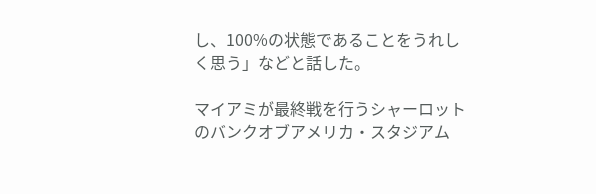し、100%の状態であることをうれしく思う」などと話した。

マイアミが最終戦を行うシャーロットのバンクオブアメリカ・スタジアム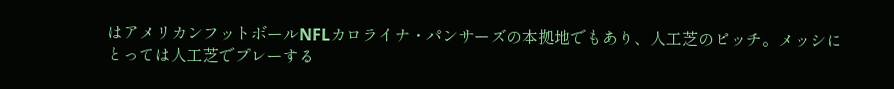はアメリカンフットボールNFLカロライナ・パンサーズの本拠地でもあり、人工芝のピッチ。メッシにとっては人工芝でプレーする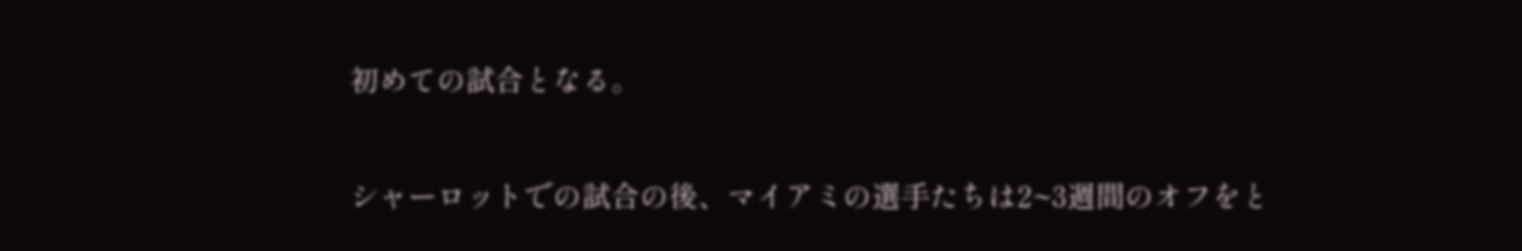初めての試合となる。

シャーロットでの試合の後、マイアミの選手たちは2~3週間のオフをと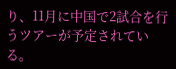り、11月に中国で2試合を行うツアーが予定されている。